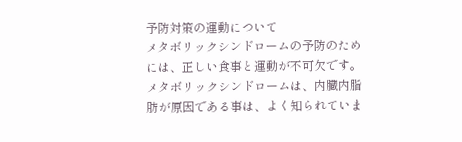予防対策の運動について
メタボリックシンドロームの予防のためには、正しい食事と運動が不可欠です。
メタボリックシンドロームは、内臓内脂肪が原因である事は、よく知られていま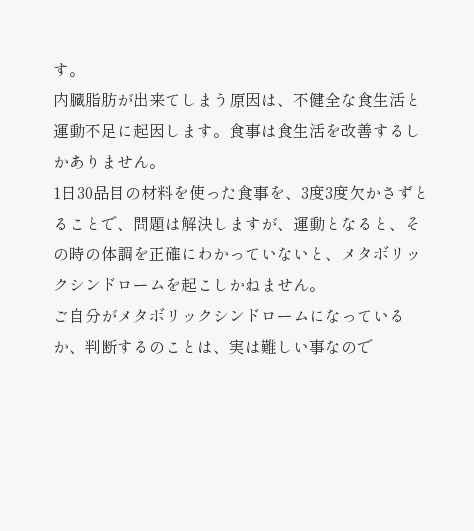す。
内臓脂肪が出来てしまう原因は、不健全な食生活と運動不足に起因します。食事は食生活を改善するしかありません。
1日30品目の材料を使った食事を、3度3度欠かさずとることで、問題は解決しますが、運動となると、その時の体調を正確にわかっていないと、メタボリックシンドロームを起こしかねません。
ご自分がメタボリックシンドロームになっているか、判断するのことは、実は難しい事なので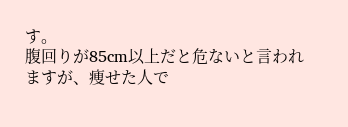す。
腹回りが85cm以上だと危ないと言われますが、痩せた人で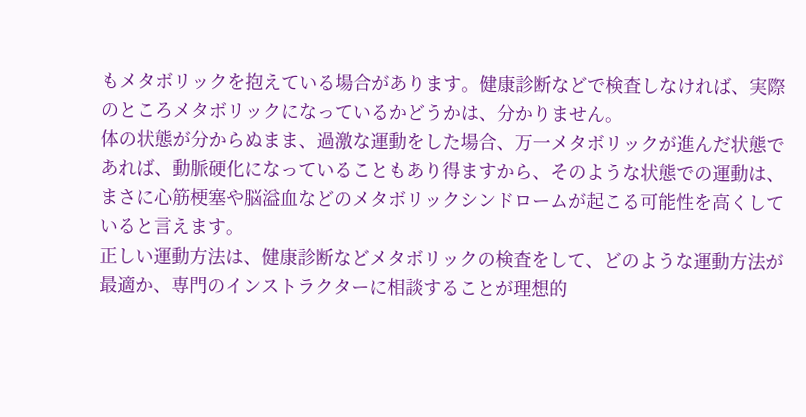もメタボリックを抱えている場合があります。健康診断などで検査しなければ、実際のところメタボリックになっているかどうかは、分かりません。
体の状態が分からぬまま、過激な運動をした場合、万一メタボリックが進んだ状態であれば、動脈硬化になっていることもあり得ますから、そのような状態での運動は、まさに心筋梗塞や脳溢血などのメタボリックシンドロームが起こる可能性を高くしていると言えます。
正しい運動方法は、健康診断などメタボリックの検査をして、どのような運動方法が最適か、専門のインストラクターに相談することが理想的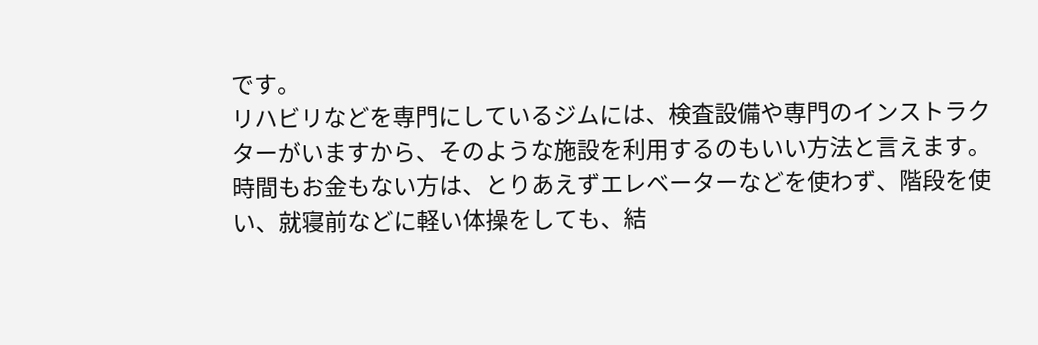です。
リハビリなどを専門にしているジムには、検査設備や専門のインストラクターがいますから、そのような施設を利用するのもいい方法と言えます。
時間もお金もない方は、とりあえずエレベーターなどを使わず、階段を使い、就寝前などに軽い体操をしても、結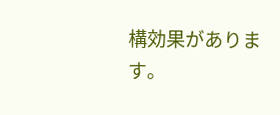構効果があります。